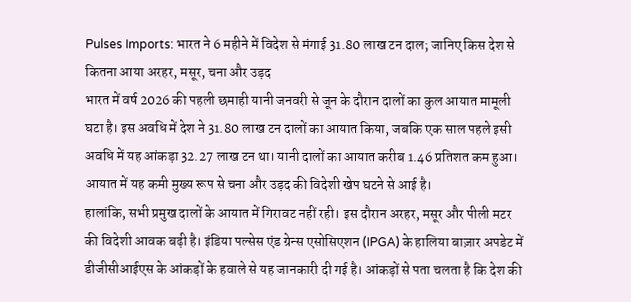Pulses Imports: भारत ने 6 महीने में विदेश से मंगाई 31.80 लाख टन दाल; जानिए किस देश से कितना आया अरहर, मसूर, चना और उड़द
भारत में वर्ष 2026 की पहली छमाही यानी जनवरी से जून के दौरान दालों का कुल आयात मामूली घटा है। इस अवधि में देश ने 31.80 लाख टन दालों का आयात किया, जबकि एक साल पहले इसी अवधि में यह आंकड़ा 32.27 लाख टन था। यानी दालों का आयात करीब 1.46 प्रतिशत कम हुआ। आयात में यह कमी मुख्य रूप से चना और उड़द की विदेशी खेप घटने से आई है।
हालांकि, सभी प्रमुख दालों के आयात में गिरावट नहीं रही। इस दौरान अरहर, मसूर और पीली मटर की विदेशी आवक बढ़ी है। इंडिया पल्सेस एंड ग्रेन्स एसोसिएशन (IPGA) के हालिया बाज़ार अपडेट में डीजीसीआईएस के आंकड़ों के हवाले से यह जानकारी दी गई है। आंकड़ों से पता चलता है कि देश की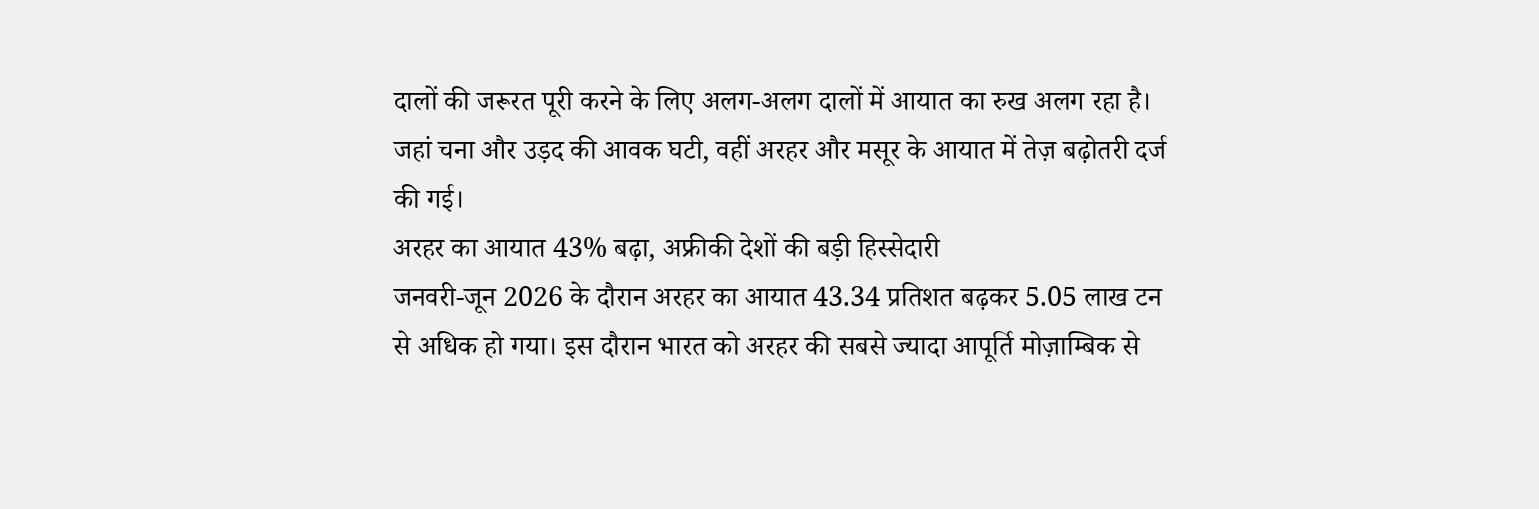दालों की जरूरत पूरी करने के लिए अलग-अलग दालों में आयात का रुख अलग रहा है। जहां चना और उड़द की आवक घटी, वहीं अरहर और मसूर के आयात में तेज़ बढ़ोतरी दर्ज की गई।
अरहर का आयात 43% बढ़ा, अफ्रीकी देशों की बड़ी हिस्सेदारी
जनवरी-जून 2026 के दौरान अरहर का आयात 43.34 प्रतिशत बढ़कर 5.05 लाख टन से अधिक हो गया। इस दौरान भारत को अरहर की सबसे ज्यादा आपूर्ति मोज़ाम्बिक से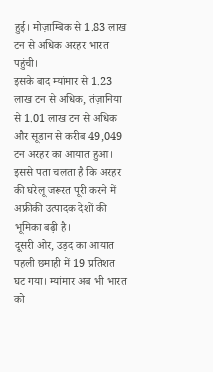हुई। मोज़ाम्बिक से 1.83 लाख टन से अधिक अरहर भारत पहुंची।
इसके बाद म्यांमार से 1.23 लाख टन से अधिक, तंज़ानिया से 1.01 लाख टन से अधिक और सूडान से करीब 49,049 टन अरहर का आयात हुआ। इससे पता चलता है कि अरहर की घरेलू जरूरत पूरी करने में अफ्रीकी उत्पादक देशों की भूमिका बढ़ी है।
दूसरी ओर, उड़द का आयात पहली छमाही में 19 प्रतिशत घट गया। म्यांमार अब भी भारत को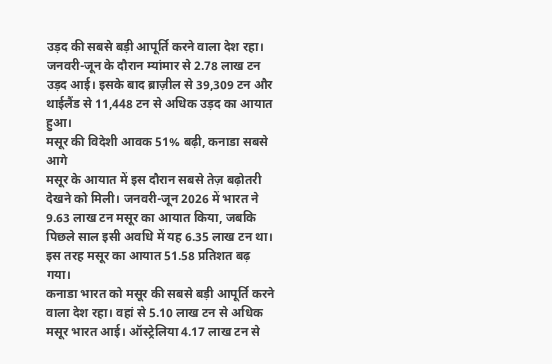उड़द की सबसे बड़ी आपूर्ति करने वाला देश रहा। जनवरी-जून के दौरान म्यांमार से 2.78 लाख टन उड़द आई। इसके बाद ब्राज़ील से 39,309 टन और थाईलैंड से 11,448 टन से अधिक उड़द का आयात हुआ।
मसूर की विदेशी आवक 51% बढ़ी, कनाडा सबसे आगे
मसूर के आयात में इस दौरान सबसे तेज़ बढ़ोतरी देखने को मिली। जनवरी-जून 2026 में भारत ने 9.63 लाख टन मसूर का आयात किया, जबकि पिछले साल इसी अवधि में यह 6.35 लाख टन था। इस तरह मसूर का आयात 51.58 प्रतिशत बढ़ गया।
कनाडा भारत को मसूर की सबसे बड़ी आपूर्ति करने वाला देश रहा। वहां से 5.10 लाख टन से अधिक मसूर भारत आई। ऑस्ट्रेलिया 4.17 लाख टन से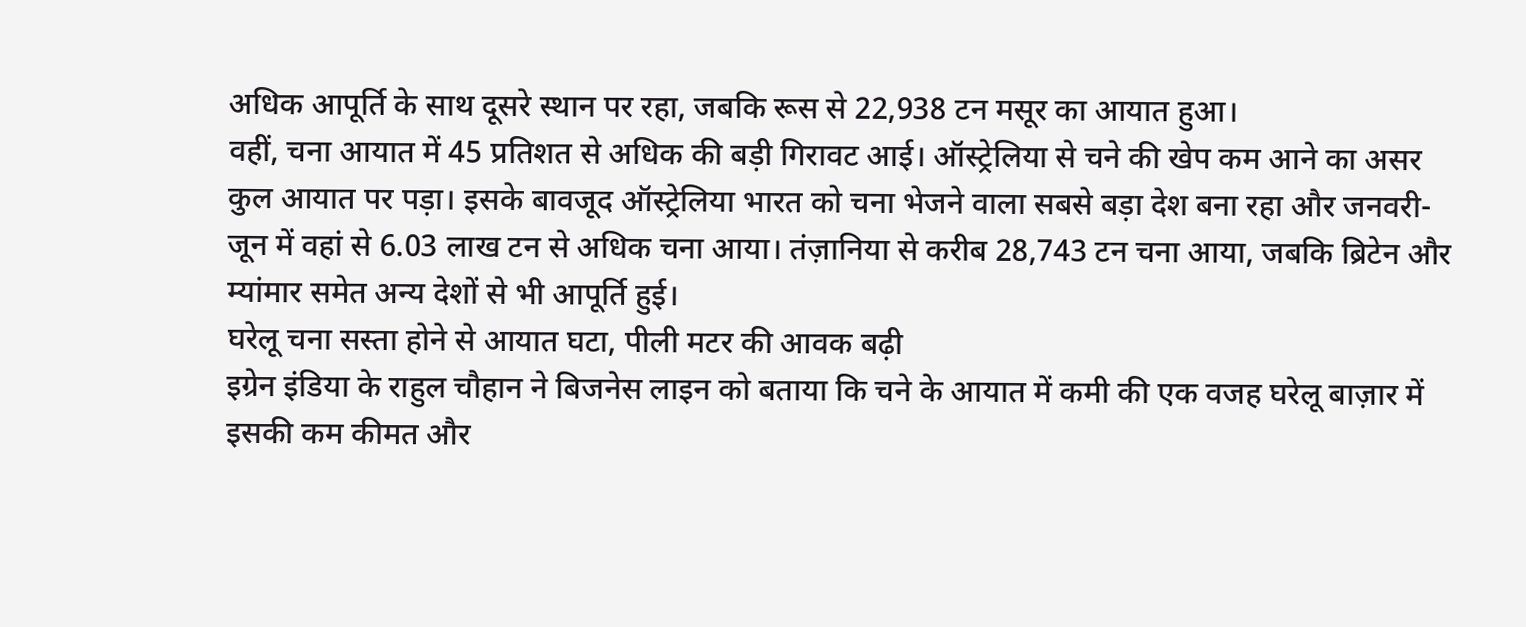अधिक आपूर्ति के साथ दूसरे स्थान पर रहा, जबकि रूस से 22,938 टन मसूर का आयात हुआ।
वहीं, चना आयात में 45 प्रतिशत से अधिक की बड़ी गिरावट आई। ऑस्ट्रेलिया से चने की खेप कम आने का असर कुल आयात पर पड़ा। इसके बावजूद ऑस्ट्रेलिया भारत को चना भेजने वाला सबसे बड़ा देश बना रहा और जनवरी-जून में वहां से 6.03 लाख टन से अधिक चना आया। तंज़ानिया से करीब 28,743 टन चना आया, जबकि ब्रिटेन और म्यांमार समेत अन्य देशों से भी आपूर्ति हुई।
घरेलू चना सस्ता होने से आयात घटा, पीली मटर की आवक बढ़ी
इग्रेन इंडिया के राहुल चौहान ने बिजनेस लाइन को बताया कि चने के आयात में कमी की एक वजह घरेलू बाज़ार में इसकी कम कीमत और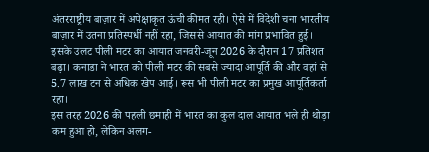अंतरराष्ट्रीय बाज़ार में अपेक्षाकृत ऊंची कीमत रही। ऐसे में विदेशी चना भारतीय बाज़ार में उतना प्रतिस्पर्धी नहीं रहा, जिससे आयात की मांग प्रभावित हुई।
इसके उलट पीली मटर का आयात जनवरी-जून 2026 के दौरान 17 प्रतिशत बढ़ा। कनाडा ने भारत को पीली मटर की सबसे ज्यादा आपूर्ति की और वहां से 5.7 लाख टन से अधिक खेप आई। रूस भी पीली मटर का प्रमुख आपूर्तिकर्ता रहा।
इस तरह 2026 की पहली छमाही में भारत का कुल दाल आयात भले ही थोड़ा कम हुआ हो, लेकिन अलग-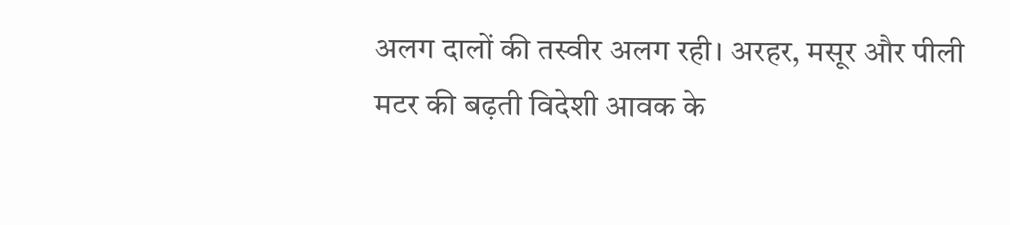अलग दालों की तस्वीर अलग रही। अरहर, मसूर और पीली मटर की बढ़ती विदेशी आवक के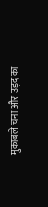मुकाबले चना और उड़द का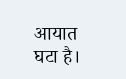आयात घटा है।